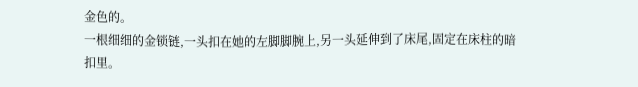金色的。
一根细细的金锁链,一头扣在她的左脚脚腕上,另一头延伸到了床尾,固定在床柱的暗扣里。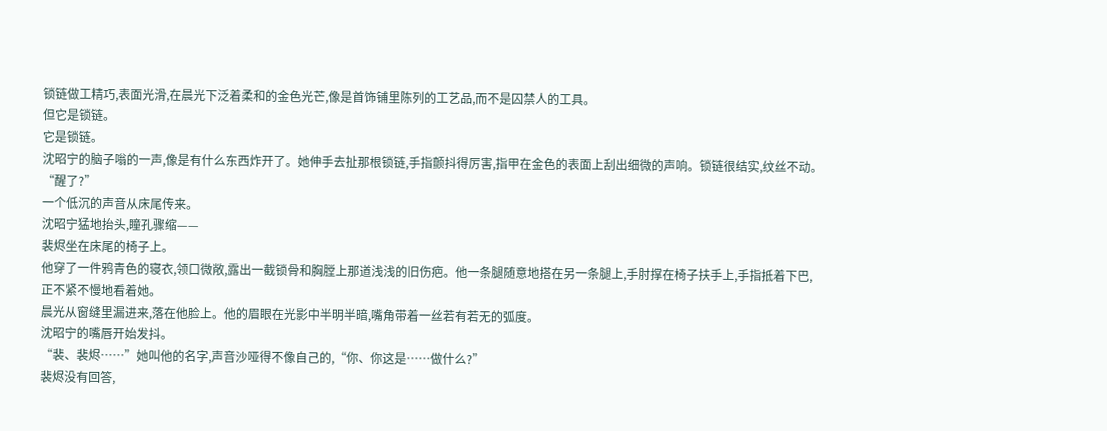锁链做工精巧,表面光滑,在晨光下泛着柔和的金色光芒,像是首饰铺里陈列的工艺品,而不是囚禁人的工具。
但它是锁链。
它是锁链。
沈昭宁的脑子嗡的一声,像是有什么东西炸开了。她伸手去扯那根锁链,手指颤抖得厉害,指甲在金色的表面上刮出细微的声响。锁链很结实,纹丝不动。
“醒了?”
一个低沉的声音从床尾传来。
沈昭宁猛地抬头,瞳孔骤缩——
裴烬坐在床尾的椅子上。
他穿了一件鸦青色的寝衣,领口微敞,露出一截锁骨和胸膛上那道浅浅的旧伤疤。他一条腿随意地搭在另一条腿上,手肘撑在椅子扶手上,手指抵着下巴,正不紧不慢地看着她。
晨光从窗缝里漏进来,落在他脸上。他的眉眼在光影中半明半暗,嘴角带着一丝若有若无的弧度。
沈昭宁的嘴唇开始发抖。
“裴、裴烬……”她叫他的名字,声音沙哑得不像自己的,“你、你这是……做什么?”
裴烬没有回答,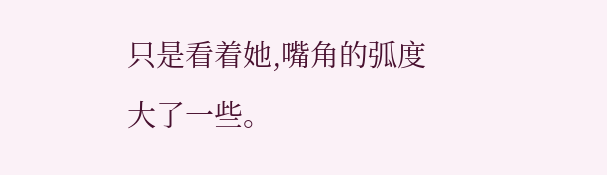只是看着她,嘴角的弧度大了一些。